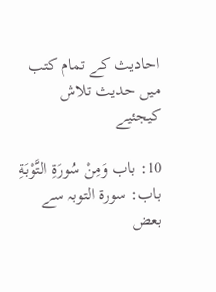احادیث کے تمام کتب میں حدیث تلاش کیجئیے

10: باب وَمِنْ سُورَةِ التَّوْبَةِ
باب: سورۃ التوبہ سے بعض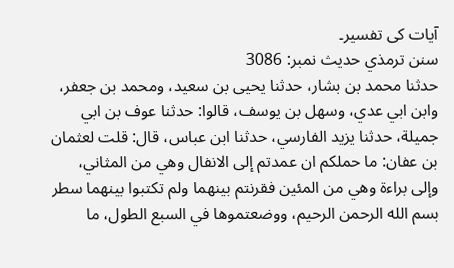آیات کی تفسیر۔
سنن ترمذي حدیث نمبر: 3086
حدثنا محمد بن بشار، حدثنا يحيى بن سعيد، ومحمد بن جعفر، وابن ابي عدي، وسهل بن يوسف، قالوا: حدثنا عوف بن ابي جميلة، حدثنا يزيد الفارسي، حدثنا ابن عباس، قال: قلت لعثمان بن عفان: ما حملكم ان عمدتم إلى الانفال وهي من المثاني، وإلى براءة وهي من المئين فقرنتم بينهما ولم تكتبوا بينهما سطر بسم الله الرحمن الرحيم، ووضعتموها في السبع الطول، ما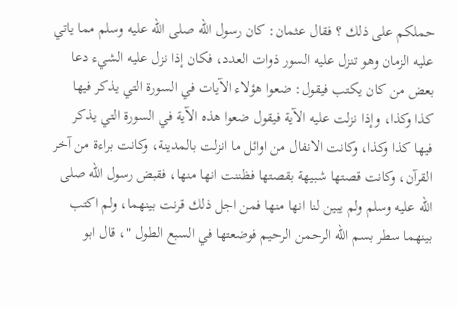حملكم على ذلك ؟ فقال عثمان: كان رسول الله صلى الله عليه وسلم مما ياتي عليه الزمان وهو تنزل عليه السور ذوات العدد، فكان إذا نزل عليه الشيء دعا بعض من كان يكتب فيقول: ضعوا هؤلاء الآيات في السورة التي يذكر فيها كذا وكذا، وإذا نزلت عليه الآية فيقول ضعوا هذه الآية في السورة التي يذكر فيها كذا وكذا، وكانت الانفال من اوائل ما انزلت بالمدينة، وكانت براءة من آخر القرآن، وكانت قصتها شبيهة بقصتها فظننت انها منها، فقبض رسول الله صلى الله عليه وسلم ولم يبين لنا انها منها فمن اجل ذلك قرنت بينهما، ولم اكتب بينهما سطر بسم الله الرحمن الرحيم فوضعتها في السبع الطول "، قال ابو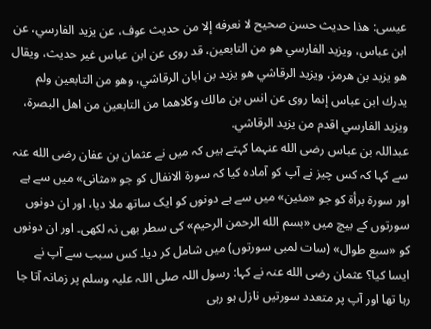عيسى: هذا حديث حسن صحيح لا نعرفه إلا من حديث عوف، عن يزيد الفارسي، عن ابن عباس، ويزيد الفارسي هو من التابعين، قد روى عن ابن عباس غير حديث، ويقال هو يزيد بن هرمز، ويزيد الرقاشي هو يزيد بن ابان الرقاشي، وهو من التابعين ولم يدرك ابن عباس إنما روى عن انس بن مالك وكلاهما من التابعين من اهل البصرة، ويزيد الفارسي اقدم من يزيد الرقاشي.
عبداللہ بن عباس رضی الله عنہما کہتے ہیں کہ میں نے عثمان بن عفان رضی الله عنہ سے کہا کہ کس چیز نے آپ کو آمادہ کیا کہ سورۃ الانفال کو جو «مثانی» میں سے ہے اور سورۃ برأۃ کو جو «مئین» میں سے ہے دونوں کو ایک ساتھ ملا دیا، اور ان دونوں سورتوں کے بیچ میں «بسم الله الرحمن الرحيم» کی سطر بھی نہ لکھی۔ اور ان دونوں کو «سبع طوال» (سات لمبی سورتوں) میں شامل کر دیا۔ کس سبب سے آپ نے ایسا کیا؟ عثمان رضی الله عنہ نے کہا: رسول اللہ صلی اللہ علیہ وسلم پر زمانہ آتا جا رہا تھا اور آپ پر متعدد سورتیں نازل ہو رہی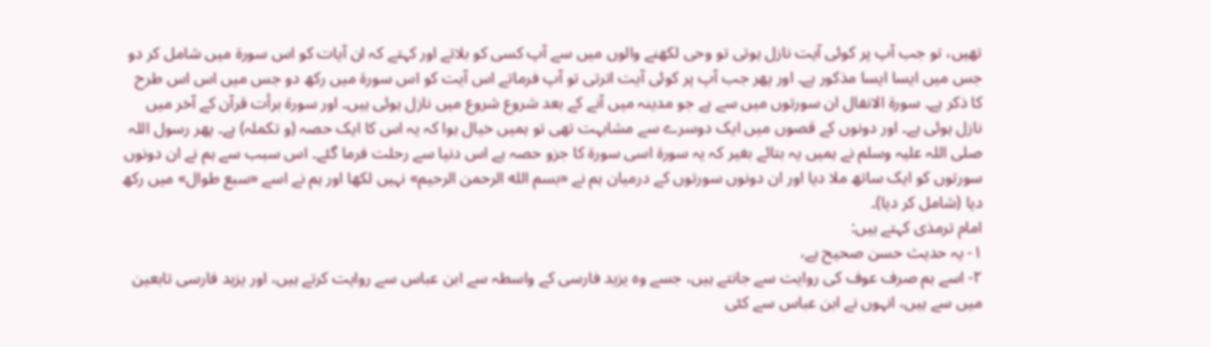تھیں، تو جب آپ پر کوئی آیت نازل ہوتی تو وحی لکھنے والوں میں سے آپ کسی کو بلاتے اور کہتے کہ ان آیات کو اس سورۃ میں شامل کر دو جس میں ایسا ایسا مذکور ہے۔ اور پھر جب آپ پر کوئی آیت اترتی تو آپ فرماتے اس آیت کو اس سورۃ میں رکھ دو جس میں اس اس طرح کا ذکر ہے۔ سورۃ الانفال ان سورتوں میں سے ہے جو مدینہ میں آنے کے بعد شروع شروع میں نازل ہوئی ہیں۔ اور سورۃ برأت قرآن کے آخر میں نازل ہوئی ہے۔ اور دونوں کے قصوں میں ایک دوسرے سے مشابہت تھی تو ہمیں خیال ہوا کہ یہ اس کا ایک حصہ (و تکملہ) ہے۔ پھر رسول اللہ صلی اللہ علیہ وسلم نے ہمیں یہ بتائے بغیر کہ یہ سورۃ اسی سورۃ کا جزو حصہ ہے اس دنیا سے رحلت فرما گئے۔ اس سبب سے ہم نے ان دونوں سورتوں کو ایک ساتھ ملا دیا اور ان دونوں سورتوں کے درمیان ہم نے «بسم الله الرحمن الرحيم» نہیں لکھا اور ہم نے اسے «سبع طوال» میں رکھ دیا (شامل کر دیا)۔
امام ترمذی کہتے ہیں:
۱- یہ حدیث حسن صحیح ہے،
۲- اسے ہم صرف عوف کی روایت سے جانتے ہیں، جسے وہ یزید فارسی کے واسطہ سے ابن عباس سے روایت کرتے ہیں، اور یزید فارسی تابعین میں سے ہیں، انہوں نے ابن عباس سے کئی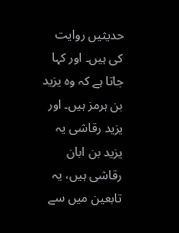حدیثیں روایت کی ہیں۔ اور کہا جاتا ہے کہ وہ یزید بن ہرمز ہیں۔ اور یزید رقاشی یہ یزید بن ابان رقاشی ہیں، یہ تابعین میں سے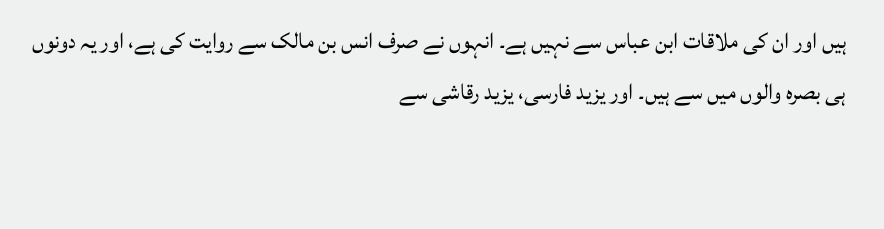ہیں اور ان کی ملاقات ابن عباس سے نہیں ہے۔ انہوں نے صرف انس بن مالک سے روایت کی ہے، اور یہ دونوں ہی بصرہ والوں میں سے ہیں۔ اور یزید فارسی، یزید رقاشی سے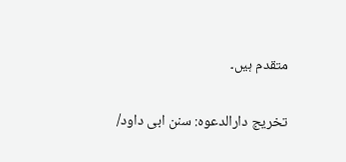متقدم ہیں۔

تخریج دارالدعوہ: سنن ابی داود/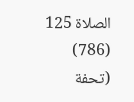الصلاة 125 (786) (تحفة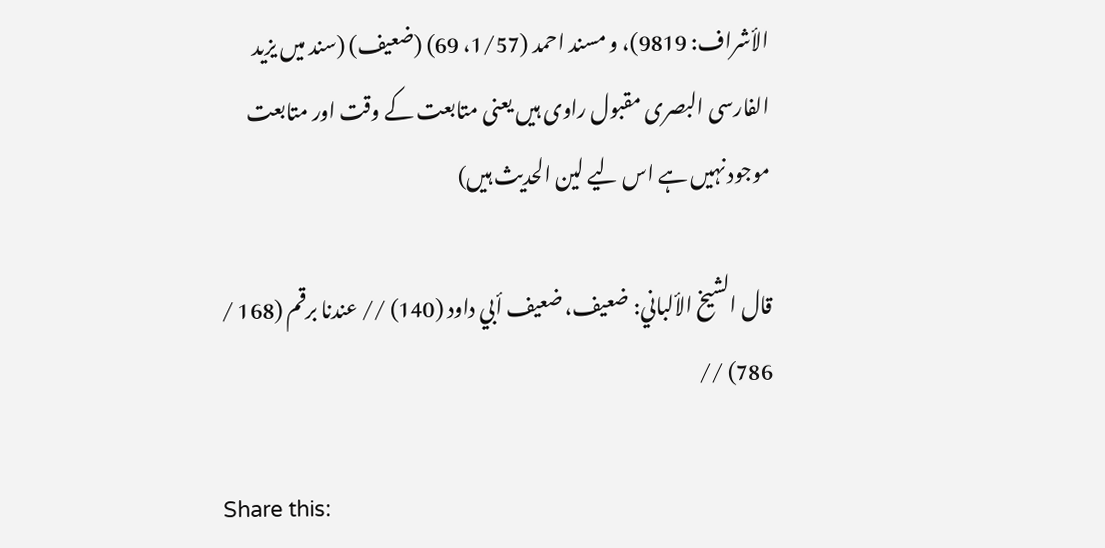الأشراف: 9819)، و مسند احمد (1/57، 69) (ضعیف) (سند میں یزید الفارسی البصری مقبول راوی ہیں یعنی متابعت کے وقت اور متابعت موجود نہیں ہے اس لیے لین الحدیث ہیں)

قال الشيخ الألباني: ضعيف، ضعيف أبي داود (140) // عندنا برقم (168 / 786) //

Share this: